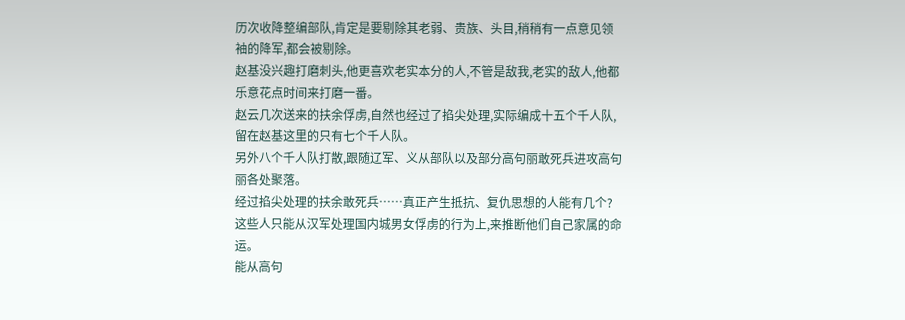历次收降整编部队,肯定是要剔除其老弱、贵族、头目,稍稍有一点意见领袖的降军,都会被剔除。
赵基没兴趣打磨刺头,他更喜欢老实本分的人,不管是敌我,老实的敌人,他都乐意花点时间来打磨一番。
赵云几次送来的扶余俘虏,自然也经过了掐尖处理,实际编成十五个千人队,留在赵基这里的只有七个千人队。
另外八个千人队打散,跟随辽军、义从部队以及部分高句丽敢死兵进攻高句丽各处聚落。
经过掐尖处理的扶余敢死兵……真正产生抵抗、复仇思想的人能有几个?
这些人只能从汉军处理国内城男女俘虏的行为上,来推断他们自己家属的命运。
能从高句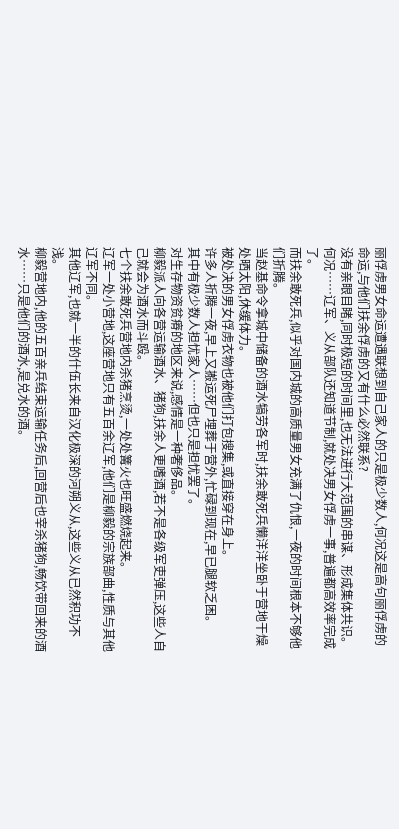丽俘虏男女命运遭遇联想到自己家人的只是极少数人,何况这是高句丽俘虏的命运,与他们扶余俘虏的又有什么必然联系?
没有亲眼目睹,同时极短的时间里,也无法进行大范围的串谋、形成集体共识。
何况……辽军、义从部队还知道节制,就处决男女俘虏一事,普遍都高效率完成了。
而扶余敢死兵,似乎对国内城的高质量男女充满了仇恨,一夜的时间根本不够他们折腾。
当赵基命令拿城中储备的酒水犒劳各军时,扶余敢死兵懒洋洋坐卧于营地干燥处晒太阳,休缓体力。
被处决的男女俘虏衣物也被他们打包搜集,或直接穿在身上。
许多人折腾一夜,早上又搬运死尸埋葬于营外,忙碌到现在,早已腿软乏困。
其中有极少数人担忧家人……但也只是担忧罢了。
对生存物资贫瘠的地区来说,感情是一种奢侈品。
柳毅派人向各营运输酒水、猪狗,扶余人更嗜酒,若不是各级军吏弹压,这些人自己就会为酒水而斗殴。
七个扶余敢死兵营地内杀猪烹烫,一处处篝火也旺盛燃烧起来。
辽军一处小营地,这座营地只有五百余辽军,他们是柳毅的宗族部曲,性质与其他辽军不同。
其他辽军,也就一半的什伍长来自汉化极深的河朔义从,这些义从已然积功不浅。
柳毅营地内,他的五百亲兵结束运输任务后,回营后也宰杀猪狗,畅饮带回来的酒水……只是他们的酒水,是兑水的酒。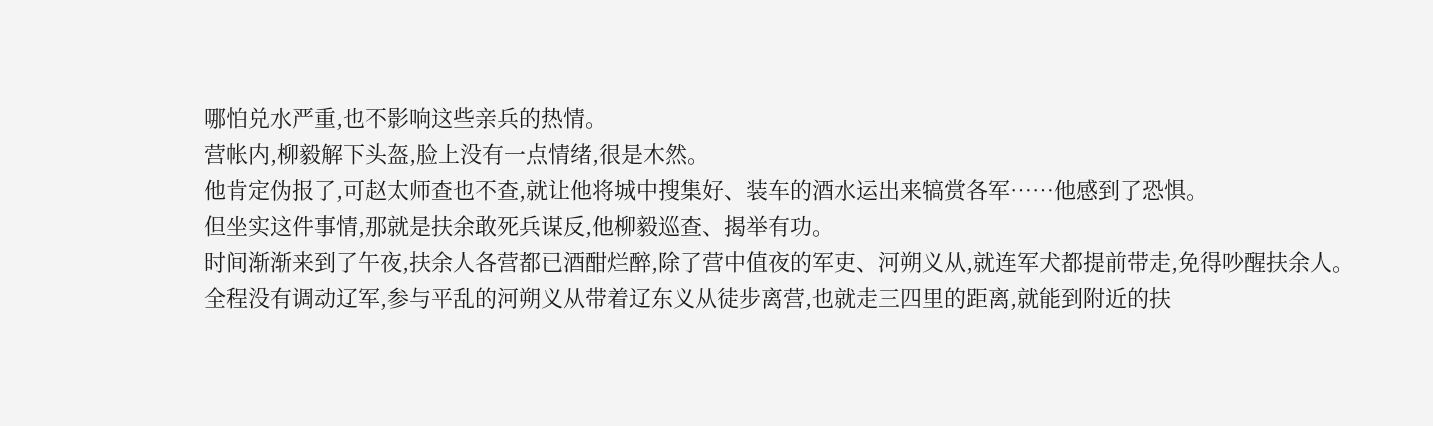哪怕兑水严重,也不影响这些亲兵的热情。
营帐内,柳毅解下头盔,脸上没有一点情绪,很是木然。
他肯定伪报了,可赵太师查也不查,就让他将城中搜集好、装车的酒水运出来犒赏各军……他感到了恐惧。
但坐实这件事情,那就是扶余敢死兵谋反,他柳毅巡查、揭举有功。
时间渐渐来到了午夜,扶余人各营都已酒酣烂醉,除了营中值夜的军吏、河朔义从,就连军犬都提前带走,免得吵醒扶余人。
全程没有调动辽军,参与平乱的河朔义从带着辽东义从徒步离营,也就走三四里的距离,就能到附近的扶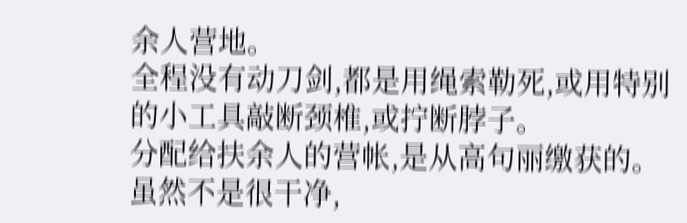余人营地。
全程没有动刀剑,都是用绳索勒死,或用特别的小工具敲断颈椎,或拧断脖子。
分配给扶余人的营帐,是从高句丽缴获的。
虽然不是很干净,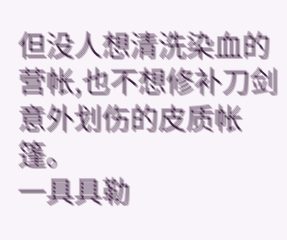但没人想清洗染血的营帐,也不想修补刀剑意外划伤的皮质帐篷。
一具具勒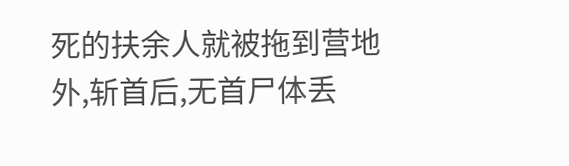死的扶余人就被拖到营地外,斩首后,无首尸体丢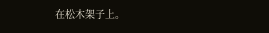在松木架子上。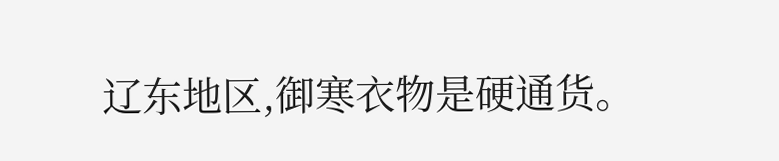辽东地区,御寒衣物是硬通货。